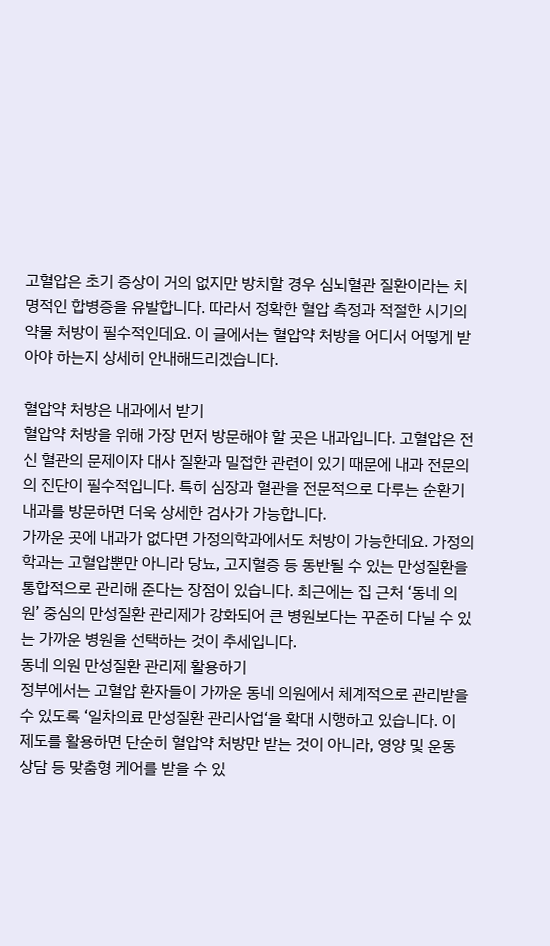고혈압은 초기 증상이 거의 없지만 방치할 경우 심뇌혈관 질환이라는 치명적인 합병증을 유발합니다. 따라서 정확한 혈압 측정과 적절한 시기의 약물 처방이 필수적인데요. 이 글에서는 혈압약 처방을 어디서 어떻게 받아야 하는지 상세히 안내해드리겠습니다.

혈압약 처방은 내과에서 받기
혈압약 처방을 위해 가장 먼저 방문해야 할 곳은 내과입니다. 고혈압은 전신 혈관의 문제이자 대사 질환과 밀접한 관련이 있기 때문에 내과 전문의의 진단이 필수적입니다. 특히 심장과 혈관을 전문적으로 다루는 순환기 내과를 방문하면 더욱 상세한 검사가 가능합니다.
가까운 곳에 내과가 없다면 가정의학과에서도 처방이 가능한데요. 가정의학과는 고혈압뿐만 아니라 당뇨, 고지혈증 등 동반될 수 있는 만성질환을 통합적으로 관리해 준다는 장점이 있습니다. 최근에는 집 근처 ‘동네 의원’ 중심의 만성질환 관리제가 강화되어 큰 병원보다는 꾸준히 다닐 수 있는 가까운 병원을 선택하는 것이 추세입니다.
동네 의원 만성질환 관리제 활용하기
정부에서는 고혈압 환자들이 가까운 동네 의원에서 체계적으로 관리받을 수 있도록 ‘일차의료 만성질환 관리사업‘을 확대 시행하고 있습니다. 이 제도를 활용하면 단순히 혈압약 처방만 받는 것이 아니라, 영양 및 운동 상담 등 맞춤형 케어를 받을 수 있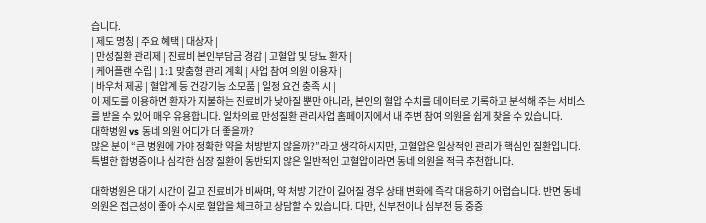습니다.
| 제도 명칭 | 주요 혜택 | 대상자 |
| 만성질환 관리제 | 진료비 본인부담금 경감 | 고혈압 및 당뇨 환자 |
| 케어플랜 수립 | 1:1 맞춤형 관리 계획 | 사업 참여 의원 이용자 |
| 바우처 제공 | 혈압계 등 건강기능 소모품 | 일정 요건 충족 시 |
이 제도를 이용하면 환자가 지불하는 진료비가 낮아질 뿐만 아니라, 본인의 혈압 수치를 데이터로 기록하고 분석해 주는 서비스를 받을 수 있어 매우 유용합니다. 일차의료 만성질환 관리사업 홈페이지에서 내 주변 참여 의원을 쉽게 찾을 수 있습니다.
대학병원 vs 동네 의원 어디가 더 좋을까?
많은 분이 “큰 병원에 가야 정확한 약을 처방받지 않을까?”라고 생각하시지만, 고혈압은 일상적인 관리가 핵심인 질환입니다. 특별한 합병증이나 심각한 심장 질환이 동반되지 않은 일반적인 고혈압이라면 동네 의원을 적극 추천합니다.

대학병원은 대기 시간이 길고 진료비가 비싸며, 약 처방 기간이 길어질 경우 상태 변화에 즉각 대응하기 어렵습니다. 반면 동네 의원은 접근성이 좋아 수시로 혈압을 체크하고 상담할 수 있습니다. 다만, 신부전이나 심부전 등 중증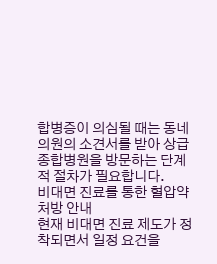합병증이 의심될 때는 동네 의원의 소견서를 받아 상급 종합병원을 방문하는 단계적 절차가 필요합니다.
비대면 진료를 통한 혈압약 처방 안내
현재 비대면 진료 제도가 정착되면서 일정 요건을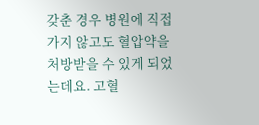갖춘 경우 병원에 직접 가지 않고도 혈압약을 처방받을 수 있게 되었는데요. 고혈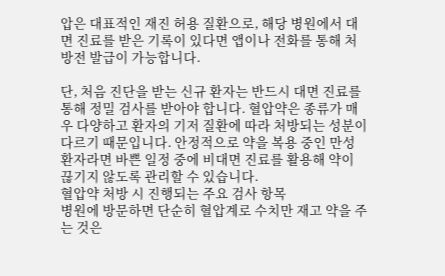압은 대표적인 재진 허용 질환으로, 해당 병원에서 대면 진료를 받은 기록이 있다면 앱이나 전화를 통해 처방전 발급이 가능합니다.

단, 처음 진단을 받는 신규 환자는 반드시 대면 진료를 통해 정밀 검사를 받아야 합니다. 혈압약은 종류가 매우 다양하고 환자의 기저 질환에 따라 처방되는 성분이 다르기 때문입니다. 안정적으로 약을 복용 중인 만성 환자라면 바쁜 일정 중에 비대면 진료를 활용해 약이 끊기지 않도록 관리할 수 있습니다.
혈압약 처방 시 진행되는 주요 검사 항목
병원에 방문하면 단순히 혈압계로 수치만 재고 약을 주는 것은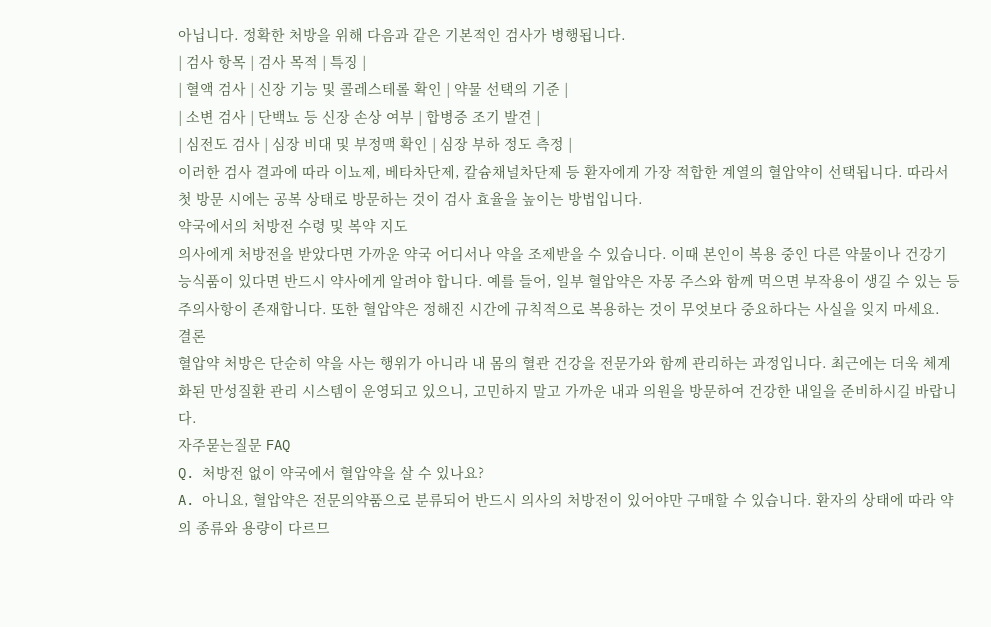아닙니다. 정확한 처방을 위해 다음과 같은 기본적인 검사가 병행됩니다.
| 검사 항목 | 검사 목적 | 특징 |
| 혈액 검사 | 신장 기능 및 콜레스테롤 확인 | 약물 선택의 기준 |
| 소변 검사 | 단백뇨 등 신장 손상 여부 | 합병증 조기 발견 |
| 심전도 검사 | 심장 비대 및 부정맥 확인 | 심장 부하 정도 측정 |
이러한 검사 결과에 따라 이뇨제, 베타차단제, 칼슘채널차단제 등 환자에게 가장 적합한 계열의 혈압약이 선택됩니다. 따라서 첫 방문 시에는 공복 상태로 방문하는 것이 검사 효율을 높이는 방법입니다.
약국에서의 처방전 수령 및 복약 지도
의사에게 처방전을 받았다면 가까운 약국 어디서나 약을 조제받을 수 있습니다. 이때 본인이 복용 중인 다른 약물이나 건강기능식품이 있다면 반드시 약사에게 알려야 합니다. 예를 들어, 일부 혈압약은 자몽 주스와 함께 먹으면 부작용이 생길 수 있는 등 주의사항이 존재합니다. 또한 혈압약은 정해진 시간에 규칙적으로 복용하는 것이 무엇보다 중요하다는 사실을 잊지 마세요.
결론
혈압약 처방은 단순히 약을 사는 행위가 아니라 내 몸의 혈관 건강을 전문가와 함께 관리하는 과정입니다. 최근에는 더욱 체계화된 만성질환 관리 시스템이 운영되고 있으니, 고민하지 말고 가까운 내과 의원을 방문하여 건강한 내일을 준비하시길 바랍니다.
자주묻는질문 FAQ
Q. 처방전 없이 약국에서 혈압약을 살 수 있나요?
A. 아니요, 혈압약은 전문의약품으로 분류되어 반드시 의사의 처방전이 있어야만 구매할 수 있습니다. 환자의 상태에 따라 약의 종류와 용량이 다르므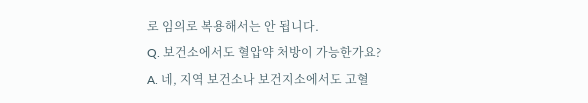로 임의로 복용해서는 안 됩니다.
Q. 보건소에서도 혈압약 처방이 가능한가요?
A. 네, 지역 보건소나 보건지소에서도 고혈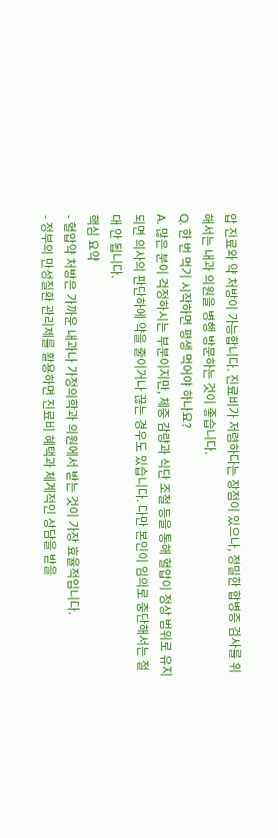압 진료와 약 처방이 가능합니다. 진료비가 저렴하다는 장점이 있으나, 정밀한 합병증 검사를 위해서는 내과 의원을 병행 방문하는 것이 좋습니다.
Q. 한 번 먹기 시작하면 평생 먹어야 하나요?
A. 많은 분이 걱정하시는 부분이지만, 체중 감량과 식단 조절 등을 통해 혈압이 정상 범위로 유지되면 의사의 판단하에 약을 줄이거나 끊는 경우도 있습니다. 다만 본인이 임의로 중단해서는 절대 안 됩니다.
핵심 요약
- 혈압약 처방은 가까운 내과나 가정의학과 의원에서 받는 것이 가장 효율적입니다.
- 정부의 만성질환 관리제를 활용하면 진료비 혜택과 체계적인 상담을 받을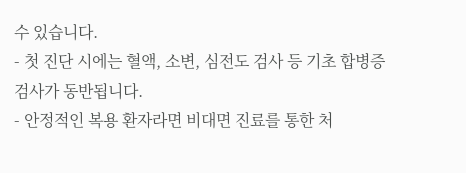수 있습니다.
- 첫 진단 시에는 혈액, 소변, 심전도 검사 등 기초 합병증 검사가 동반됩니다.
- 안정적인 복용 환자라면 비대면 진료를 통한 처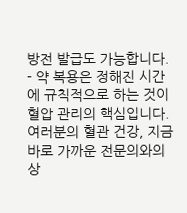방전 발급도 가능합니다.
- 약 복용은 정해진 시간에 규칙적으로 하는 것이 혈압 관리의 핵심입니다.
여러분의 혈관 건강, 지금 바로 가까운 전문의와의 상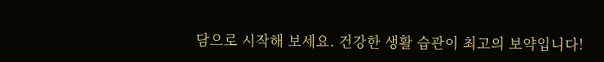담으로 시작해 보세요. 건강한 생활 습관이 최고의 보약입니다!